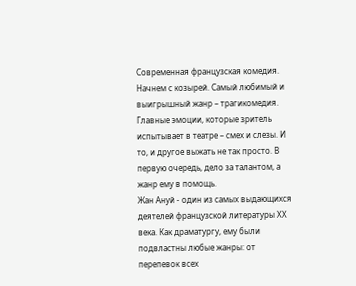Современная французская комедия.
Начнем с козырей. Самый любимый и выигрышный жанр – трагикомедия. Главные эмоции, которые зритель испытывает в театре – смех и слезы. И то, и другое выжать не так просто. В первую очередь, дело за талантом, а жанр ему в помощь.
Жан Ануй - один из самых выдающихся деятелей французской литературы ХХ века. Как драматургу, ему были подвластны любые жанры: от перепевок всех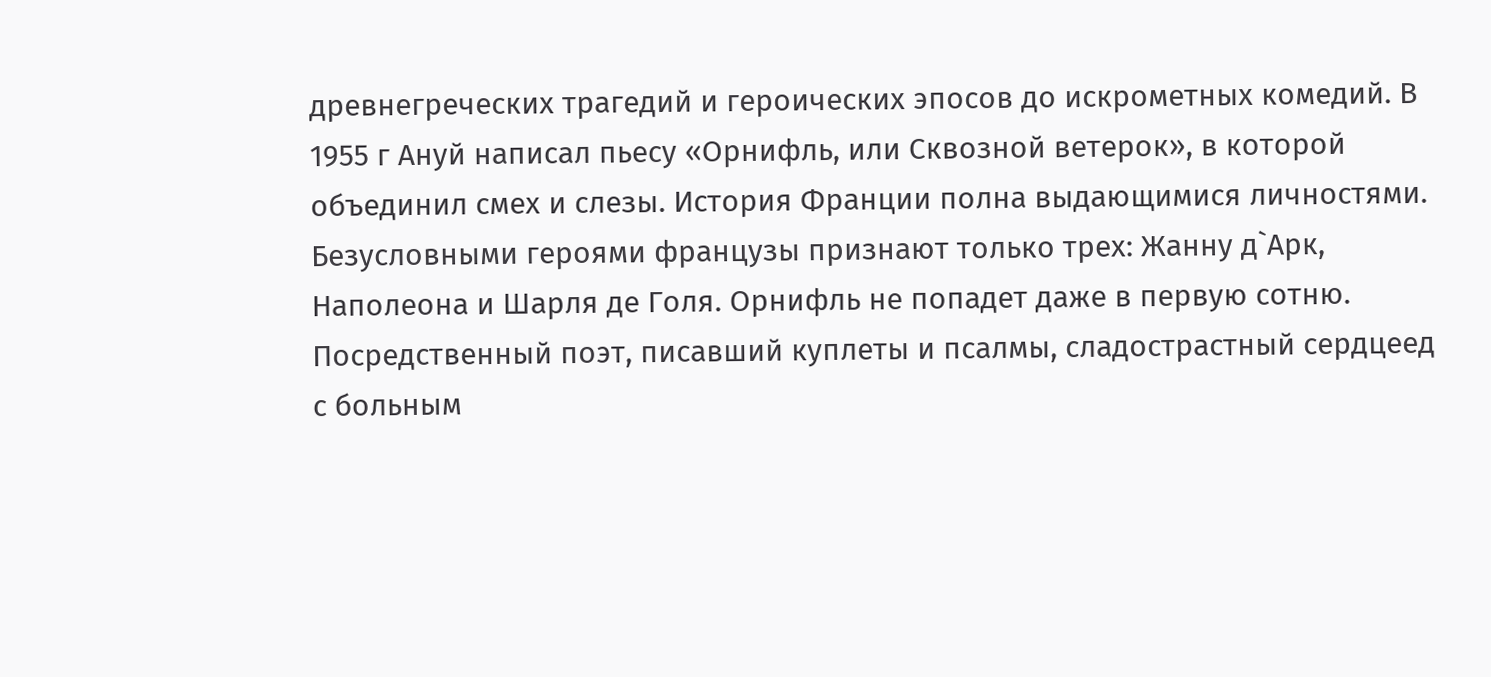древнегреческих трагедий и героических эпосов до искрометных комедий. В 1955 г Ануй написал пьесу «Орнифль, или Сквозной ветерок», в которой объединил смех и слезы. История Франции полна выдающимися личностями. Безусловными героями французы признают только трех: Жанну д`Арк, Наполеона и Шарля де Голя. Орнифль не попадет даже в первую сотню. Посредственный поэт, писавший куплеты и псалмы, сладострастный сердцеед с больным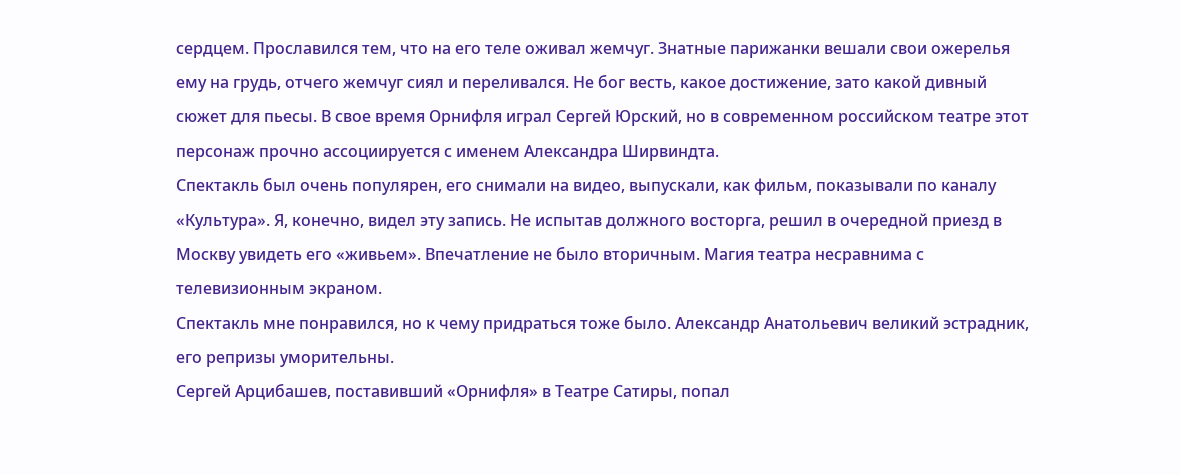сердцем. Прославился тем, что на его теле оживал жемчуг. Знатные парижанки вешали свои ожерелья ему на грудь, отчего жемчуг сиял и переливался. Не бог весть, какое достижение, зато какой дивный сюжет для пьесы. В свое время Орнифля играл Сергей Юрский, но в современном российском театре этот персонаж прочно ассоциируется с именем Александра Ширвиндта.
Спектакль был очень популярен, его снимали на видео, выпускали, как фильм, показывали по каналу «Культура». Я, конечно, видел эту запись. Не испытав должного восторга, решил в очередной приезд в Москву увидеть его «живьем». Впечатление не было вторичным. Магия театра несравнима с телевизионным экраном.
Спектакль мне понравился, но к чему придраться тоже было. Александр Анатольевич великий эстрадник, его репризы уморительны.
Сергей Арцибашев, поставивший «Орнифля» в Театре Сатиры, попал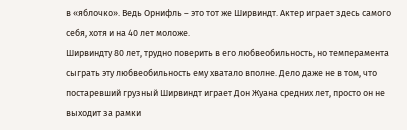в «яблочко». Ведь Орнифль – это тот же Ширвиндт. Актер играет здесь самого себя, хотя и на 40 лет моложе.
Ширвиндту 80 лет, трудно поверить в его любвеобильность, но темперамента сыграть эту любвеобильность ему хватало вполне. Дело даже не в том, что постаревший грузный Ширвиндт играет Дон Жуана средних лет, просто он не выходит за рамки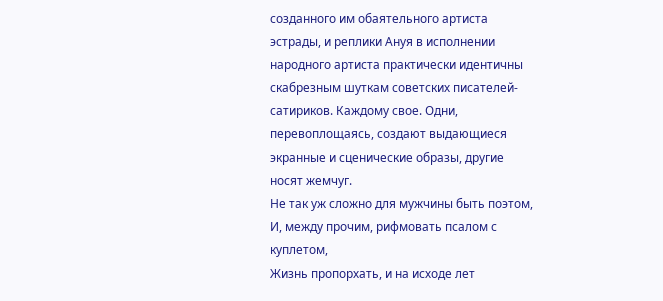созданного им обаятельного артиста эстрады, и реплики Ануя в исполнении народного артиста практически идентичны скабрезным шуткам советских писателей-сатириков. Каждому свое. Одни, перевоплощаясь, создают выдающиеся экранные и сценические образы, другие носят жемчуг.
Не так уж сложно для мужчины быть поэтом,
И, между прочим, рифмовать псалом с куплетом,
Жизнь пропорхать, и на исходе лет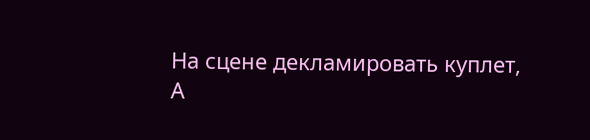На сцене декламировать куплет,
А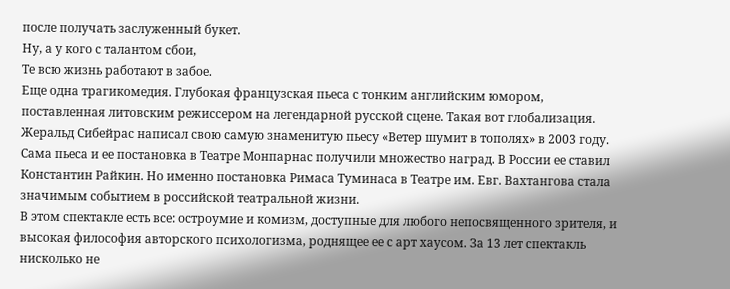после получать заслуженный букет.
Ну, а у кого с талантом сбои,
Те всю жизнь работают в забое.
Еще одна трагикомедия. Глубокая французская пьеса с тонким английским юмором, поставленная литовским режиссером на легендарной русской сцене. Такая вот глобализация. Жеральд Сибейрас написал свою самую знаменитую пьесу «Ветер шумит в тополях» в 2003 году.
Сама пьеса и ее постановка в Театре Монпарнас получили множество наград. В России ее ставил Константин Райкин. Но именно постановка Римаса Туминаса в Театре им. Евг. Вахтангова стала значимым событием в российской театральной жизни.
В этом спектакле есть все: остроумие и комизм, доступные для любого непосвященного зрителя, и высокая философия авторского психологизма, роднящее ее с арт хаусом. За 13 лет спектакль нисколько не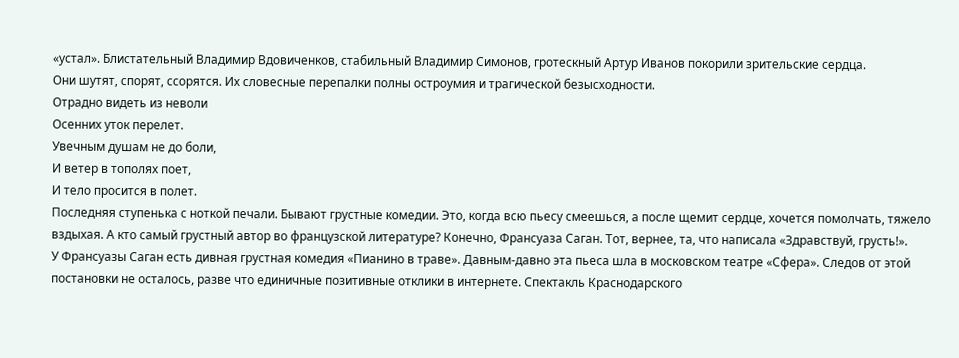«устал». Блистательный Владимир Вдовиченков, стабильный Владимир Симонов, гротескный Артур Иванов покорили зрительские сердца.
Они шутят, спорят, ссорятся. Их словесные перепалки полны остроумия и трагической безысходности.
Отрадно видеть из неволи
Осенних уток перелет.
Увечным душам не до боли,
И ветер в тополях поет,
И тело просится в полет.
Последняя ступенька с ноткой печали. Бывают грустные комедии. Это, когда всю пьесу смеешься, а после щемит сердце, хочется помолчать, тяжело вздыхая. А кто самый грустный автор во французской литературе? Конечно, Франсуаза Саган. Тот, вернее, та, что написала «Здравствуй, грусть!».
У Франсуазы Саган есть дивная грустная комедия «Пианино в траве». Давным-давно эта пьеса шла в московском театре «Сфера». Следов от этой постановки не осталось, разве что единичные позитивные отклики в интернете. Спектакль Краснодарского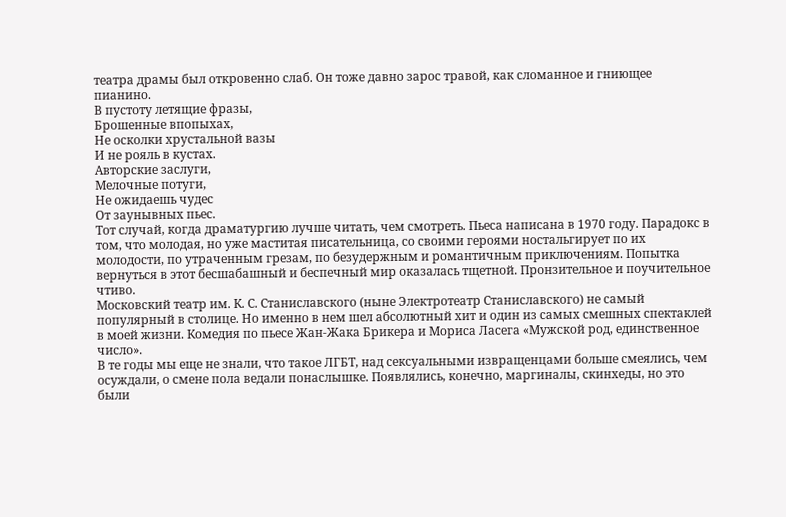театра драмы был откровенно слаб. Он тоже давно зарос травой, как сломанное и гниющее пианино.
В пустоту летящие фразы,
Брошенные впопыхах,
Не осколки хрустальной вазы
И не рояль в кустах.
Авторские заслуги,
Мелочные потуги,
Не ожидаешь чудес
От заунывных пьес.
Тот случай, когда драматургию лучше читать, чем смотреть. Пьеса написана в 1970 году. Парадокс в том, что молодая, но уже маститая писательница, со своими героями ностальгирует по их молодости, по утраченным грезам, по безудержным и романтичным приключениям. Попытка вернуться в этот бесшабашный и беспечный мир оказалась тщетной. Пронзительное и поучительное чтиво.
Московский театр им. К. С. Станиславского (ныне Электротеатр Станиславского) не самый популярный в столице. Но именно в нем шел абсолютный хит и один из самых смешных спектаклей в моей жизни. Комедия по пьесе Жан-Жака Брикера и Мориса Ласега «Мужской род, единственное число».
В те годы мы еще не знали, что такое ЛГБТ, над сексуальными извращенцами больше смеялись, чем осуждали, о смене пола ведали понаслышке. Появлялись, конечно, маргиналы, скинхеды, но это были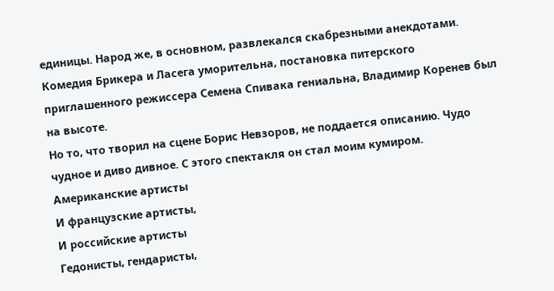единицы. Народ же, в основном, развлекался скабрезными анекдотами. Комедия Брикера и Ласега уморительна, постановка питерского приглашенного режиссера Семена Спивака гениальна, Владимир Коренев был на высоте.
Но то, что творил на сцене Борис Невзоров, не поддается описанию. Чудо чудное и диво дивное. С этого спектакля он стал моим кумиром.
Американские артисты
И французские артисты,
И российские артисты
Гедонисты, гендаристы,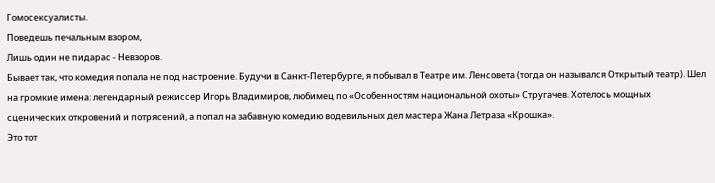Гомосексуалисты.
Поведешь печальным взором,
Лишь один не пидарас - Невзоров.
Бывает так, что комедия попала не под настроение. Будучи в Санкт-Петербурге, я побывал в Театре им. Ленсовета (тогда он назывался Открытый театр). Шел на громкие имена: легендарный режиссер Игорь Владимиров, любимец по «Особенностям национальной охоты» Стругачев. Хотелось мощных сценических откровений и потрясений, а попал на забавную комедию водевильных дел мастера Жана Летраза «Крошка».
Это тот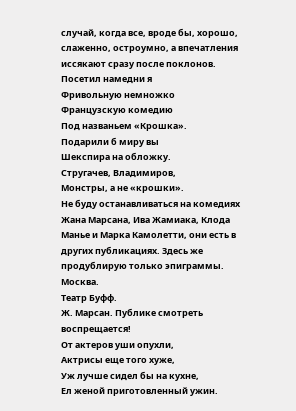случай, когда все, вроде бы, хорошо, слаженно, остроумно, а впечатления иссякают сразу после поклонов.
Посетил намедни я
Фривольную немножко
Французскую комедию
Под названьем «Крошка».
Подарили б миру вы
Шекспира на обложку.
Стругачев, Владимиров,
Монстры, а не «крошки».
Не буду останавливаться на комедиях Жана Марсана, Ива Жамиака, Клода Манье и Марка Камолетти, они есть в других публикациях. Здесь же продублирую только эпиграммы.
Москва.
Театр Буфф.
Ж. Марсан. Публике смотреть воспрещается!
От актеров уши опухли,
Актрисы еще того хуже,
Уж лучше сидел бы на кухне,
Ел женой приготовленный ужин.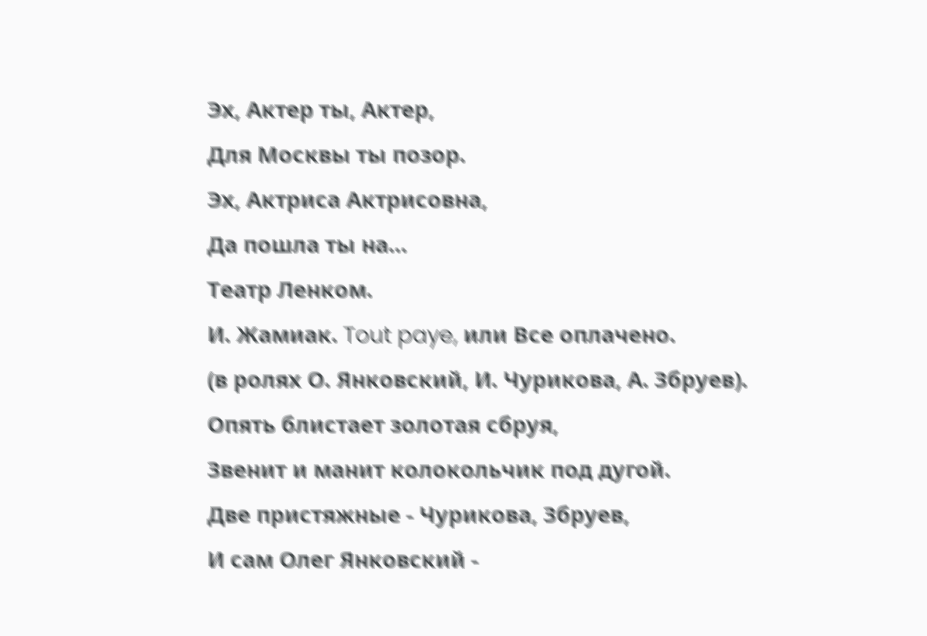Эх, Актер ты, Актер,
Для Москвы ты позор.
Эх, Актриса Актрисовна,
Да пошла ты на…
Театр Ленком.
И. Жамиак. Tout paye, или Все оплачено.
(в ролях О. Янковский, И. Чурикова, А. Збруев).
Опять блистает золотая сбруя,
Звенит и манит колокольчик под дугой.
Две пристяжные - Чурикова, Збруев,
И сам Олег Янковский -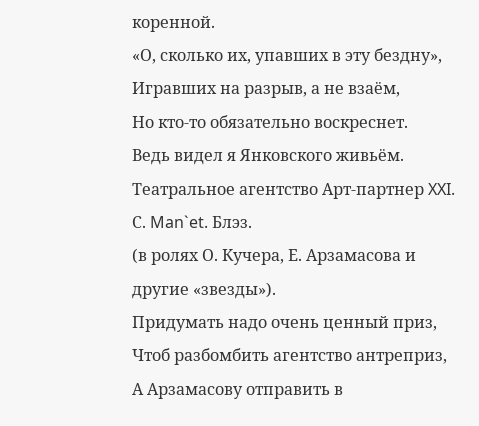коренной.
«О, сколько их, упавших в эту бездну»,
Игравших на разрыв, а не взаём,
Но кто-то обязательно воскреснет.
Ведь видел я Янковского живьём.
Театральное агентство Арт-партнер XXI.
С. Man`et. Блэз.
(в ролях О. Кучера, Е. Арзамасова и другие «звезды»).
Придумать надо очень ценный приз,
Чтоб разбомбить агентство антреприз,
А Арзамасову отправить в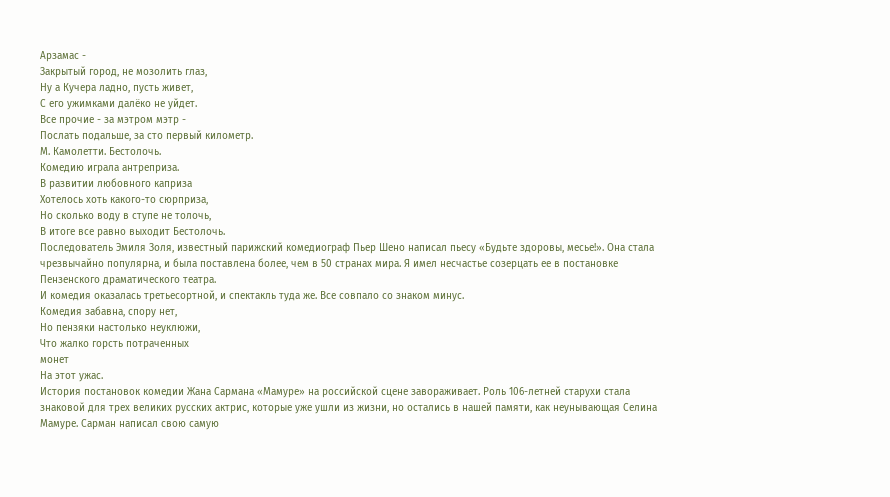Арзамас -
Закрытый город, не мозолить глаз,
Ну а Кучера ладно, пусть живет,
С его ужимками далёко не уйдет.
Все прочие - за мэтром мэтр -
Послать подальше, за сто первый километр.
М. Камолетти. Бестолочь.
Комедию играла антреприза.
В развитии любовного каприза
Хотелось хоть какого-то сюрприза,
Но сколько воду в ступе не толочь,
В итоге все равно выходит Бестолочь.
Последователь Эмиля Золя, известный парижский комедиограф Пьер Шено написал пьесу «Будьте здоровы, месье!». Она стала чрезвычайно популярна, и была поставлена более, чем в 50 странах мира. Я имел несчастье созерцать ее в постановке Пензенского драматического театра.
И комедия оказалась третьесортной, и спектакль туда же. Все совпало со знаком минус.
Комедия забавна, спору нет,
Но пензяки настолько неуклюжи,
Что жалко горсть потраченных
монет
На этот ужас.
История постановок комедии Жана Сармана «Мамуре» на российской сцене завораживает. Роль 106-летней старухи стала знаковой для трех великих русских актрис, которые уже ушли из жизни, но остались в нашей памяти, как неунывающая Селина Мамуре. Сарман написал свою самую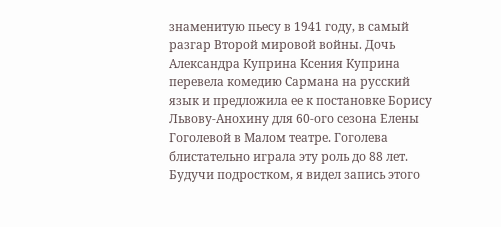знаменитую пьесу в 1941 году, в самый разгар Второй мировой войны. Дочь Александра Куприна Ксения Куприна перевела комедию Сармана на русский язык и предложила ее к постановке Борису Львову-Анохину для 60-ого сезона Елены Гоголевой в Малом театре. Гоголева блистательно играла эту роль до 88 лет. Будучи подростком, я видел запись этого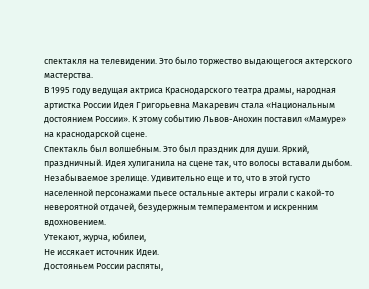спектакля на телевидении. Это было торжество выдающегося актерского мастерства.
В 1995 году ведущая актриса Краснодарского театра драмы, народная артистка России Идея Григорьевна Макаревич стала «Национальным достоянием России». К этому событию Львов-Анохин поставил «Мамуре» на краснодарской сцене.
Спектакль был волшебным. Это был праздник для души. Яркий, праздничный. Идея хулиганила на сцене так, что волосы вставали дыбом. Незабываемое зрелище. Удивительно еще и то, что в этой густо населенной персонажами пьесе остальные актеры играли с какой-то невероятной отдачей, безудержным темпераментом и искренним вдохновением.
Утекают, журча, юбилеи,
Не иссякает источник Идеи.
Достояньем России распяты,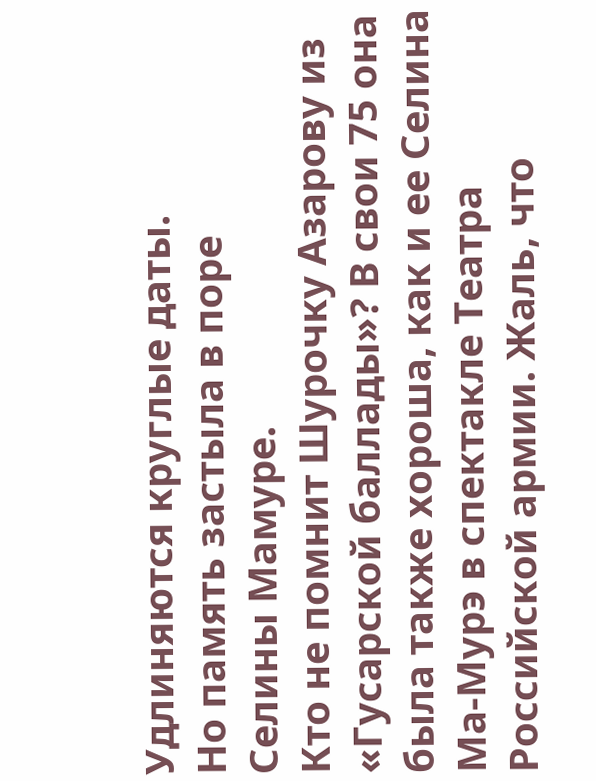Удлиняются круглые даты.
Но память застыла в поре
Селины Мамуре.
Кто не помнит Шурочку Азарову из «Гусарской баллады»? В свои 75 она была также хороша, как и ее Селина Ма-Мурэ в спектакле Театра Российской армии. Жаль, что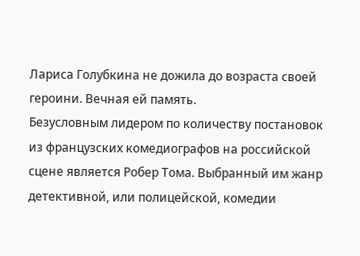Лариса Голубкина не дожила до возраста своей героини. Вечная ей память.
Безусловным лидером по количеству постановок из французских комедиографов на российской сцене является Робер Тома. Выбранный им жанр детективной, или полицейской, комедии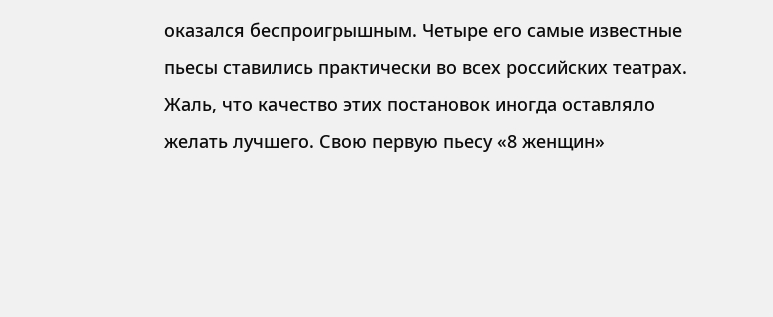оказался беспроигрышным. Четыре его самые известные пьесы ставились практически во всех российских театрах. Жаль, что качество этих постановок иногда оставляло желать лучшего. Свою первую пьесу «8 женщин»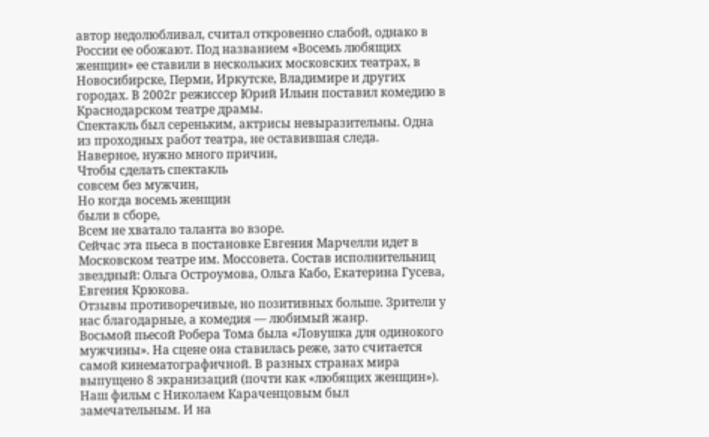автор недолюбливал, считал откровенно слабой, однако в России ее обожают. Под названием «Восемь любящих женщин» ее ставили в нескольких московских театрах, в Новосибирске, Перми, Иркутске, Владимире и других городах. В 2002г режиссер Юрий Ильин поставил комедию в Краснодарском театре драмы.
Спектакль был сереньким, актрисы невыразительны. Одна из проходных работ театра, не оставившая следа.
Наверное, нужно много причин,
Чтобы сделать спектакль
совсем без мужчин,
Но когда восемь женщин
были в сборе,
Всем не хватало таланта во взоре.
Сейчас эта пьеса в постановке Евгения Марчелли идет в Московском театре им. Моссовета. Состав исполнительниц звездный: Ольга Остроумова, Ольга Кабо, Екатерина Гусева, Евгения Крюкова.
Отзывы противоречивые, но позитивных больше. Зрители у нас благодарные, а комедия — любимый жанр.
Восьмой пьесой Робера Тома была «Ловушка для одинокого мужчины». На сцене она ставилась реже, зато считается самой кинематографичной. В разных странах мира выпущено 8 экранизаций (почти как «любящих женщин»). Наш фильм с Николаем Караченцовым был замечательным. И на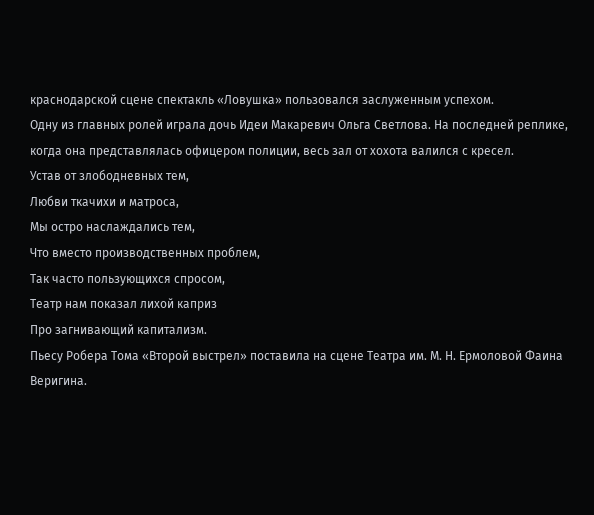краснодарской сцене спектакль «Ловушка» пользовался заслуженным успехом.
Одну из главных ролей играла дочь Идеи Макаревич Ольга Светлова. На последней реплике, когда она представлялась офицером полиции, весь зал от хохота валился с кресел.
Устав от злободневных тем,
Любви ткачихи и матроса,
Мы остро наслаждались тем,
Что вместо производственных проблем,
Так часто пользующихся спросом,
Театр нам показал лихой каприз
Про загнивающий капитализм.
Пьесу Робера Тома «Второй выстрел» поставила на сцене Театра им. М. Н. Ермоловой Фаина Веригина.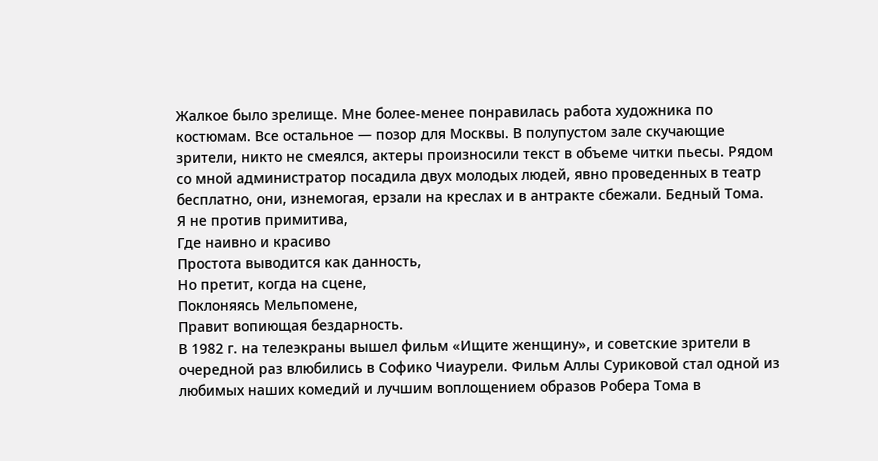Жалкое было зрелище. Мне более-менее понравилась работа художника по костюмам. Все остальное — позор для Москвы. В полупустом зале скучающие зрители, никто не смеялся, актеры произносили текст в объеме читки пьесы. Рядом со мной администратор посадила двух молодых людей, явно проведенных в театр бесплатно, они, изнемогая, ерзали на креслах и в антракте сбежали. Бедный Тома.
Я не против примитива,
Где наивно и красиво
Простота выводится как данность,
Но претит, когда на сцене,
Поклоняясь Мельпомене,
Правит вопиющая бездарность.
В 1982 г. на телеэкраны вышел фильм «Ищите женщину», и советские зрители в очередной раз влюбились в Софико Чиаурели. Фильм Аллы Суриковой стал одной из любимых наших комедий и лучшим воплощением образов Робера Тома в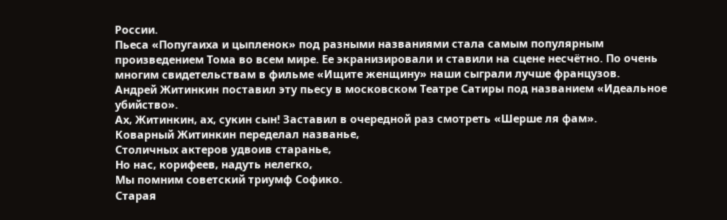России.
Пьеса «Попугаиха и цыпленок» под разными названиями стала самым популярным произведением Тома во всем мире. Ее экранизировали и ставили на сцене несчётно. По очень многим свидетельствам в фильме «Ищите женщину» наши сыграли лучше французов.
Андрей Житинкин поставил эту пьесу в московском Театре Сатиры под названием «Идеальное убийство».
Ах, Житинкин, ах, сукин сын! Заставил в очередной раз смотреть «Шерше ля фам».
Коварный Житинкин переделал названье,
Столичных актеров удвоив старанье,
Но нас, корифеев, надуть нелегко,
Мы помним советский триумф Софико.
Старая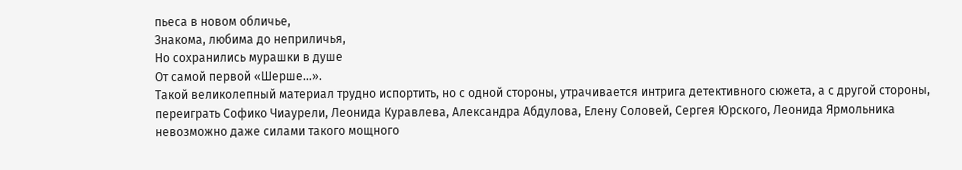пьеса в новом обличье,
Знакома, любима до неприличья,
Но сохранились мурашки в душе
От самой первой «Шерше…».
Такой великолепный материал трудно испортить, но с одной стороны, утрачивается интрига детективного сюжета, а с другой стороны, переиграть Софико Чиаурели, Леонида Куравлева, Александра Абдулова, Елену Соловей, Сергея Юрского, Леонида Ярмольника невозможно даже силами такого мощного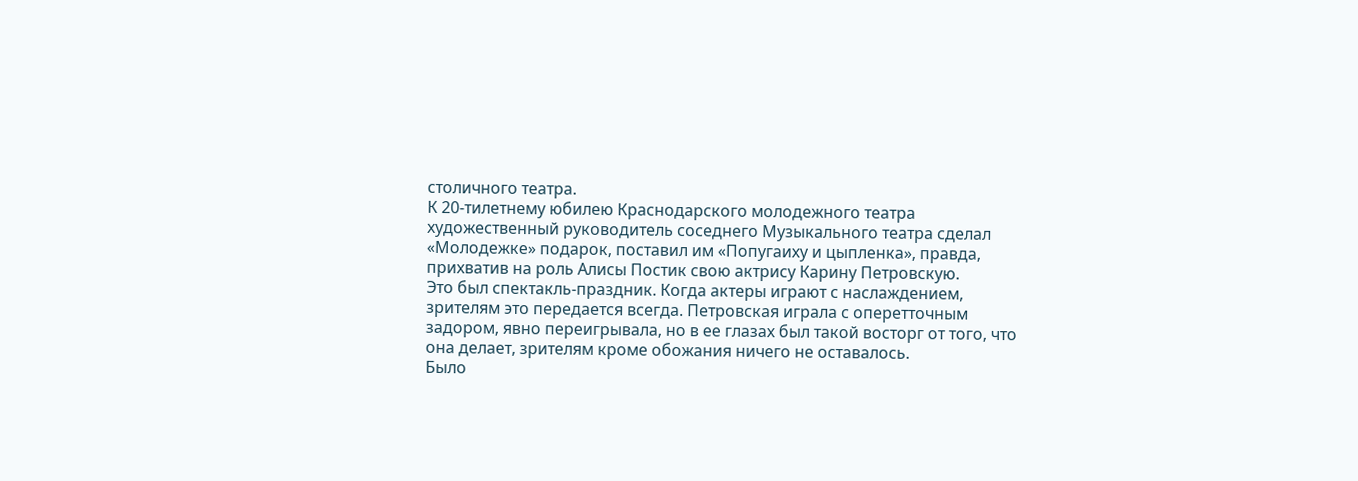столичного театра.
К 20-тилетнему юбилею Краснодарского молодежного театра художественный руководитель соседнего Музыкального театра сделал «Молодежке» подарок, поставил им «Попугаиху и цыпленка», правда, прихватив на роль Алисы Постик свою актрису Карину Петровскую.
Это был спектакль-праздник. Когда актеры играют с наслаждением, зрителям это передается всегда. Петровская играла с оперетточным задором, явно переигрывала, но в ее глазах был такой восторг от того, что она делает, зрителям кроме обожания ничего не оставалось.
Было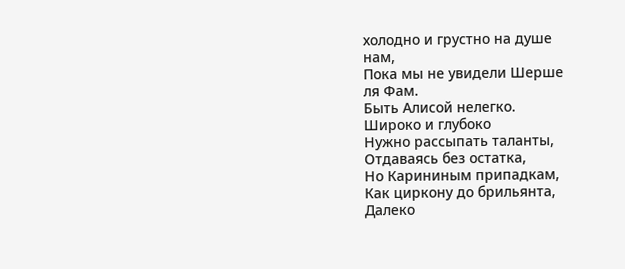холодно и грустно на душе
нам,
Пока мы не увидели Шерше
ля Фам.
Быть Алисой нелегко.
Широко и глубоко
Нужно рассыпать таланты,
Отдаваясь без остатка,
Но Карининым припадкам,
Как циркону до брильянта,
Далеко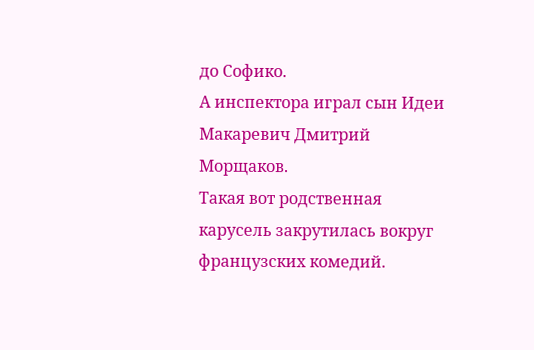до Софико.
А инспектора играл сын Идеи Макаревич Дмитрий Морщаков.
Такая вот родственная карусель закрутилась вокруг французских комедий.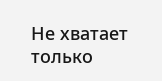Не хватает только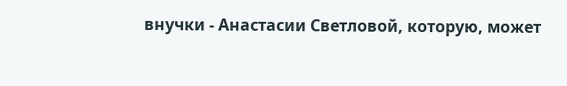внучки - Анастасии Светловой, которую, может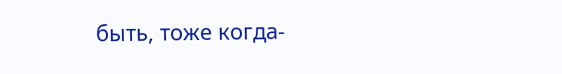быть, тоже когда-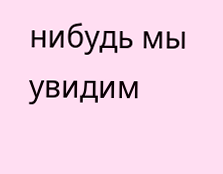нибудь мы увидим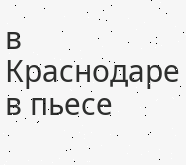в Краснодаре в пьесе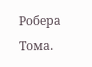Робера Тома.